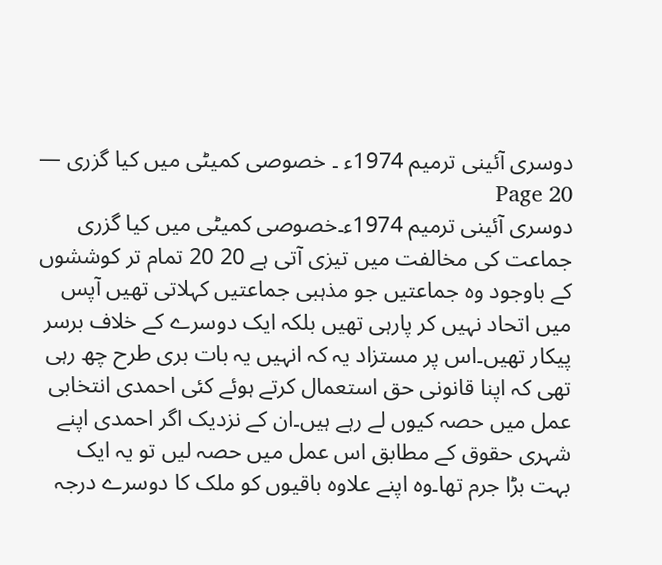دوسری آئینی ترمیم 1974ء ۔ خصوصی کمیٹی میں کیا گزری — Page 20
دوسری آئینی ترمیم 1974ء۔خصوصی کمیٹی میں کیا گزری جماعت کی مخالفت میں تیزی آتی ہے 20 20 تمام تر کوششوں کے باوجود وہ جماعتیں جو مذہبی جماعتیں کہلاتی تھیں آپس میں اتحاد نہیں کر پارہی تھیں بلکہ ایک دوسرے کے خلاف برسر پیکار تھیں۔اس پر مستزاد یہ کہ انہیں یہ بات بری طرح چھ رہی تھی کہ اپنا قانونی حق استعمال کرتے ہوئے کئی احمدی انتخابی عمل میں حصہ کیوں لے رہے ہیں۔ان کے نزدیک اگر احمدی اپنے شہری حقوق کے مطابق اس عمل میں حصہ لیں تو یہ ایک بہت بڑا جرم تھا۔وہ اپنے علاوہ باقیوں کو ملک کا دوسرے درجہ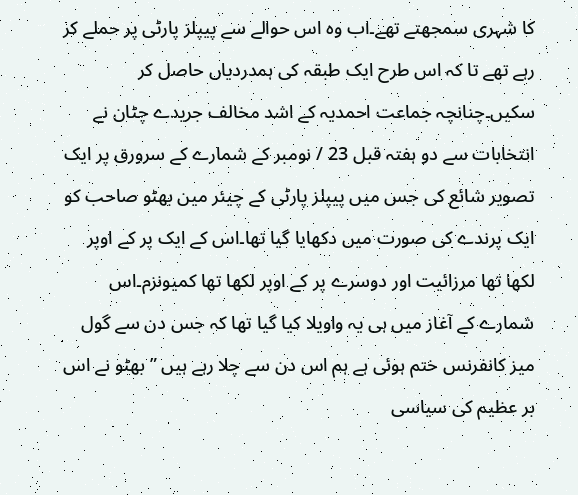کا شہری سمجھتے تھے۔اب وہ اس حوالے سے پیپلز پارٹی پر حملے کر رہے تھے تا کہ اس طرح ایک طبقہ کی ہمدردیاں حاصل کر سکیں۔چنانچہ جماعت احمدیہ کے اشد مخالف جریدے چٹان نے انتخابات سے دو ہفتہ قبل 23 / نومبر کے شمارے کے سرورق پر ایک تصویر شائع کی جس میں پیپلز پارٹی کے چیئر مین بھٹو صاحب کو ایک پرندے کی صورت میں دکھایا گیا تھا۔اس کے ایک پر کے اوپر لکھا تھا مرزائیت اور دوسرے پر کے اوپر لکھا تھا کمیونزم۔اس شمارے کے آغاز میں ہی یہ واویلا کیا گیا تھا کہ جس دن سے گول میز کانفرنس ختم ہوئی ہے ہم اس دن سے چلا رہے ہیں ”بھٹو نے اس بر عظیم کی سیاسی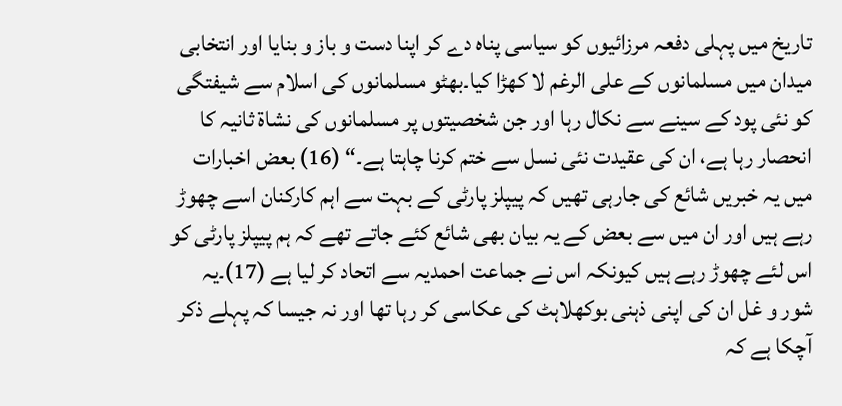تاریخ میں پہلی دفعہ مرزائیوں کو سیاسی پناہ دے کر اپنا دست و باز و بنایا اور انتخابی میدان میں مسلمانوں کے علی الرغم لا کھڑا کیا۔بھٹو مسلمانوں کی اسلام سے شیفتگی کو نئی پود کے سینے سے نکال رہا اور جن شخصیتوں پر مسلمانوں کی نشاۃ ثانیہ کا انحصار رہا ہے، ان کی عقیدت نئی نسل سے ختم کرنا چاہتا ہے۔“ (16) بعض اخبارات میں یہ خبریں شائع کی جارہی تھیں کہ پیپلز پارٹی کے بہت سے اہم کارکنان اسے چھوڑ رہے ہیں اور ان میں سے بعض کے یہ بیان بھی شائع کئے جاتے تھے کہ ہم پیپلز پارٹی کو اس لئے چھوڑ رہے ہیں کیونکہ اس نے جماعت احمدیہ سے اتحاد کر لیا ہے (17)۔یہ شور و غل ان کی اپنی ذہنی بوکھلاہٹ کی عکاسی کر رہا تھا اور نہ جیسا کہ پہلے ذکر آچکا ہے کہ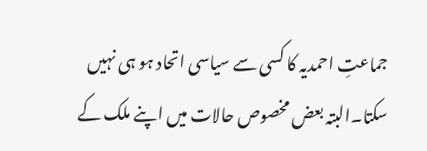جماعتِ احمدیہ کا کسی سے سیاسی اتحاد ہو ہی نہیں سکتا۔البتہ بعض مخصوص حالات میں اپنے ملک کے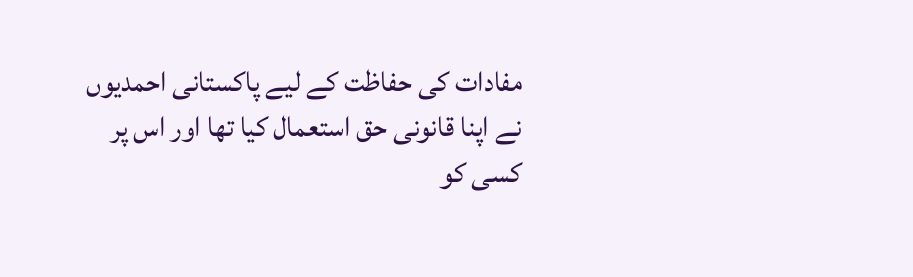مفادات کی حفاظت کے لیے پاکستانی احمدیوں نے اپنا قانونی حق استعمال کیا تھا اور اس پر کسی کو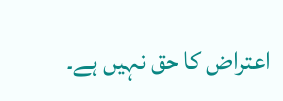اعتراض کا حق نہیں ہے۔